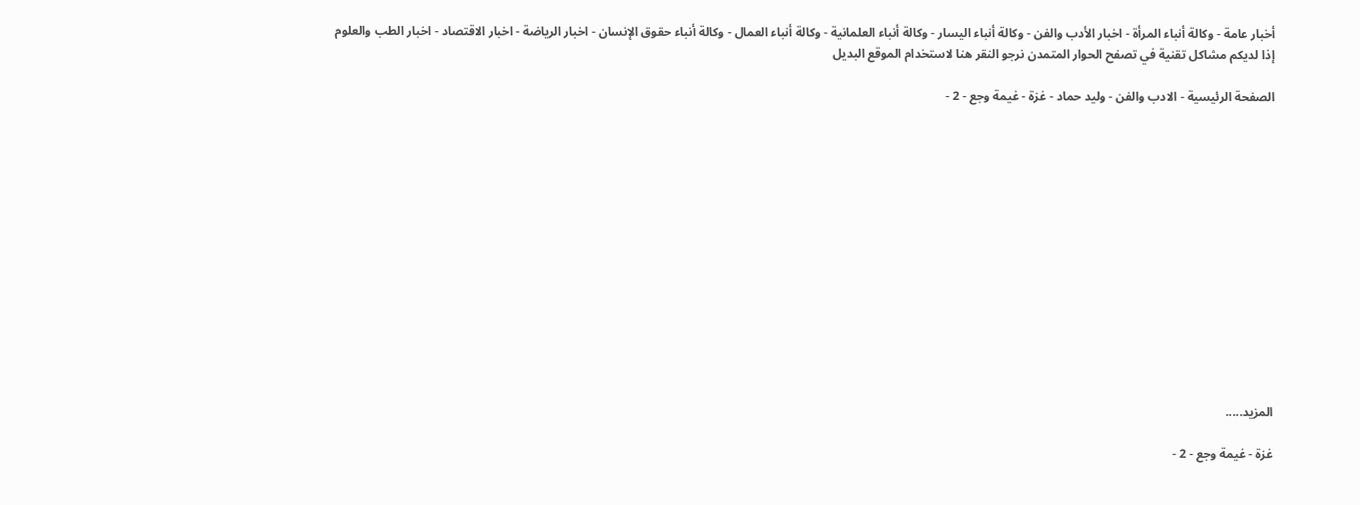أخبار عامة - وكالة أنباء المرأة - اخبار الأدب والفن - وكالة أنباء اليسار - وكالة أنباء العلمانية - وكالة أنباء العمال - وكالة أنباء حقوق الإنسان - اخبار الرياضة - اخبار الاقتصاد - اخبار الطب والعلوم
إذا لديكم مشاكل تقنية في تصفح الحوار المتمدن نرجو النقر هنا لاستخدام الموقع البديل

الصفحة الرئيسية - الادب والفن - وليد حماد - غزة - غيمة وجع - 2 -














المزيد.....

غزة - غيمة وجع - 2 -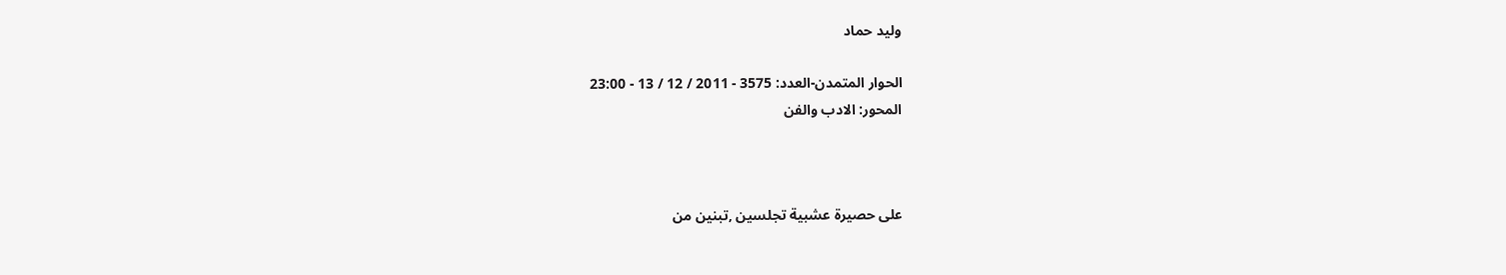وليد حماد

الحوار المتمدن-العدد: 3575 - 2011 / 12 / 13 - 23:00
المحور: الادب والفن



على حصيرة عشبية تجلسين ,تبنين من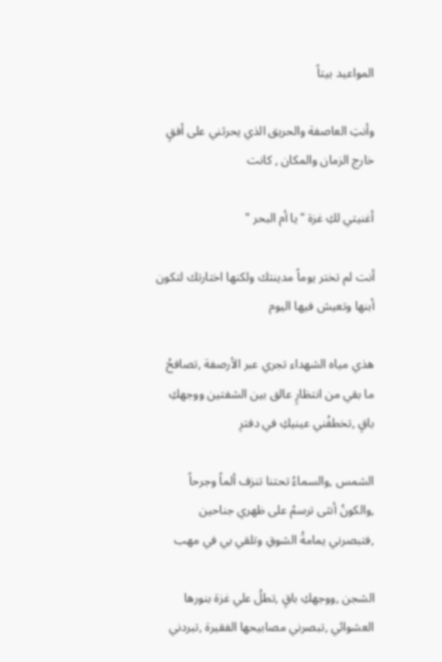المواعيد بيتاً

وأنتِ العاصفة والحريق الذي يحرثني على أفقٍ خارج الزمان والمكان , كانت

أغنيتي لكِ غزة "يا أم البحر "

أنت لم تختر يوماً مدينتك ولكنها اختارتك لتكون أبنها وتعيش فيها اليوم

هذي مياه الشهداء تجري عبر الأرصفة ,تصافحُ ما بقي من انتظارٍ عالق بين الشفتين ووجهكِ باقٍ ,تخطفُني عينيكِ في دفترِ

الشمس ,والسماءُ تحتنا تنزف ألماً وجرحاً ,والكونُ أنثى ترسمُ على ظهري جناحين ,فتبصرني يمامةُ الشوقِ وتلقي بي في مهب

الشجن ,ووجهكِ باقٍ ,تطلُ علي غزة بنورها العشوائي ,تبصرني مصابيحها الفقيرة ,تبردني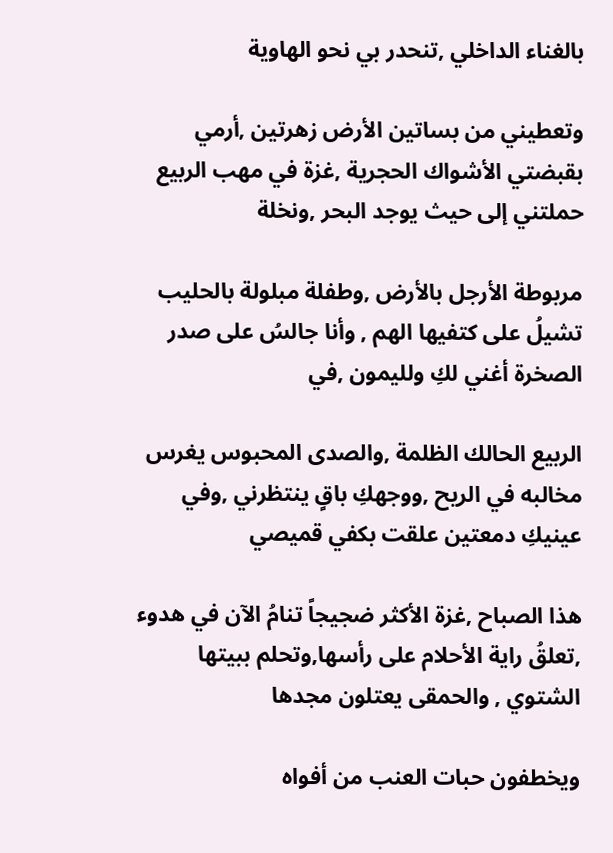بالغناء الداخلي ,تنحدر بي نحو الهاوية

وتعطيني من بساتين الأرض زهرتين ,أرمي بقبضتي الأشواك الحجرية ,غزة في مهب الربيع حملتني إلى حيث يوجد البحر ,ونخلة

مربوطة الأرجل بالأرض ,وطفلة مبلولة بالحليب تشيلُ على كتفيها الهم , وأنا جالسُ على صدر الصخرة أغني لكِ ولليمون ,في

الربيع الحالك الظلمة ,والصدى المحبوس يغرس مخالبه في الريح ,ووجهكِ باقٍ ينتظرني ,وفي عينيكِ دمعتين علقت بكفي قميصي

هذا الصباح ,غزة الأكثر ضجيجاً تنامُ الآن في هدوء ,تعلقُ راية الأحلام على رأسها,وتحلم ببيتها الشتوي , والحمقى يعتلون مجدها

ويخطفون حبات العنب من أفواه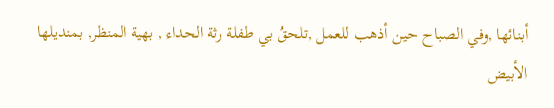أبنائها ,وفي الصباح حين أذهب للعمل ,تلحقُ بي طفلة رثة الحداء , بهية المنظر, بمنديلها الأبيض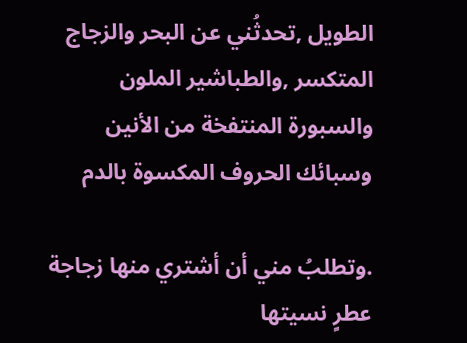الطويل ,تحدثُني عن البحر والزجاج المتكسر ,والطباشير الملون والسبورة المنتفخة من الأنين وسبائك الحروف المكسوة بالدم

.وتطلبُ مني أن أشتري منها زجاجة عطرٍ نسيتها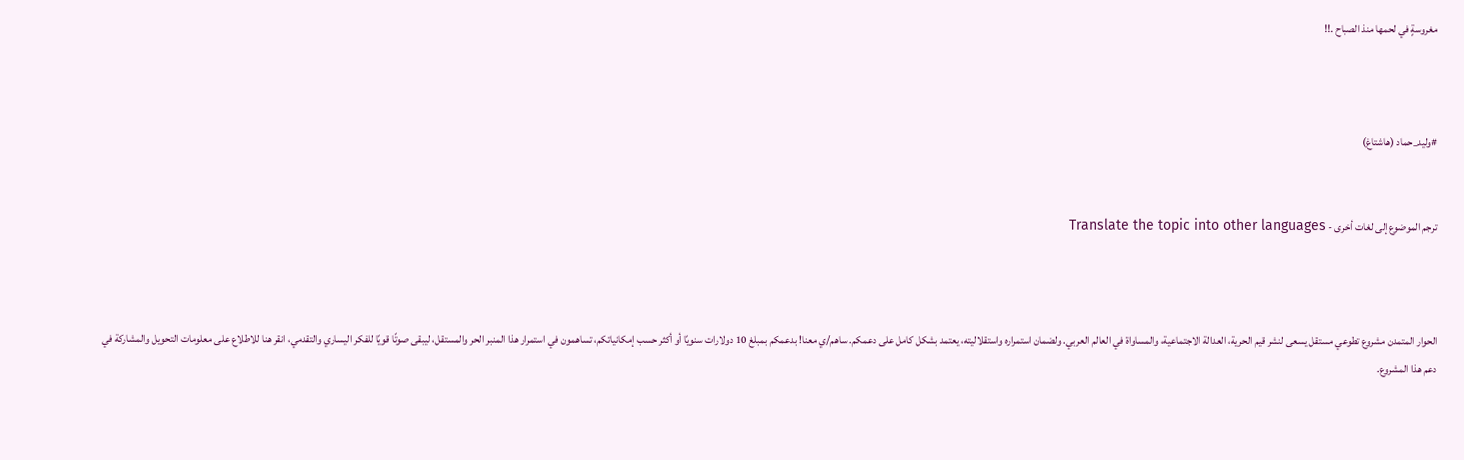مغروسةٍ في لحمها منذ الصباح .!!



#وليد_حماد (هاشتاغ)


ترجم الموضوع إلى لغات أخرى - Translate the topic into other languages



الحوار المتمدن مشروع تطوعي مستقل يسعى لنشر قيم الحرية، العدالة الاجتماعية، والمساواة في العالم العربي. ولضمان استمراره واستقلاليته، يعتمد بشكل كامل على دعمكم. ساهم/ي معنا! بدعمكم بمبلغ 10 دولارات سنويًا أو أكثر حسب إمكانياتكم، تساهمون في استمرار هذا المنبر الحر والمستقل، ليبقى صوتًا قويًا للفكر اليساري والتقدمي، انقر هنا للاطلاع على معلومات التحويل والمشاركة في دعم هذا المشروع.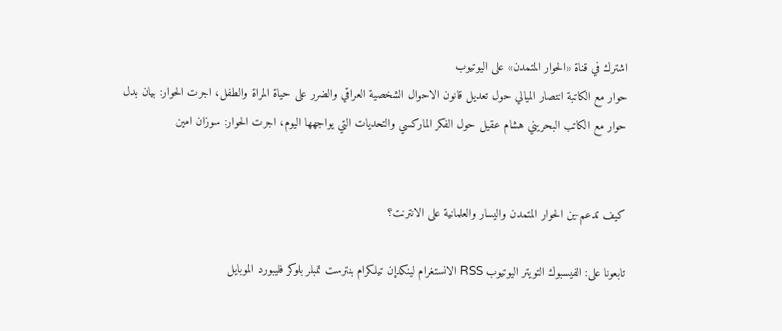اشترك في قناة «الحوار المتمدن» على اليوتيوب
حوار مع الكاتبة انتصار الميالي حول تعديل قانون الاحوال الشخصية العراقي والضرر على حياة المراة والطفل، اجرت الحوار: بيان بدل
حوار مع الكاتب البحريني هشام عقيل حول الفكر الماركسي والتحديات التي يواجهها اليوم، اجرت الحوار: سوزان امين


كيف تدعم-ين الحوار المتمدن واليسار والعلمانية على الانترنت؟

تابعونا على: الفيسبوك التويتر اليوتيوب RSS الانستغرام لينكدإن تيلكرام بنترست تمبلر بلوكر فليبورد الموبايل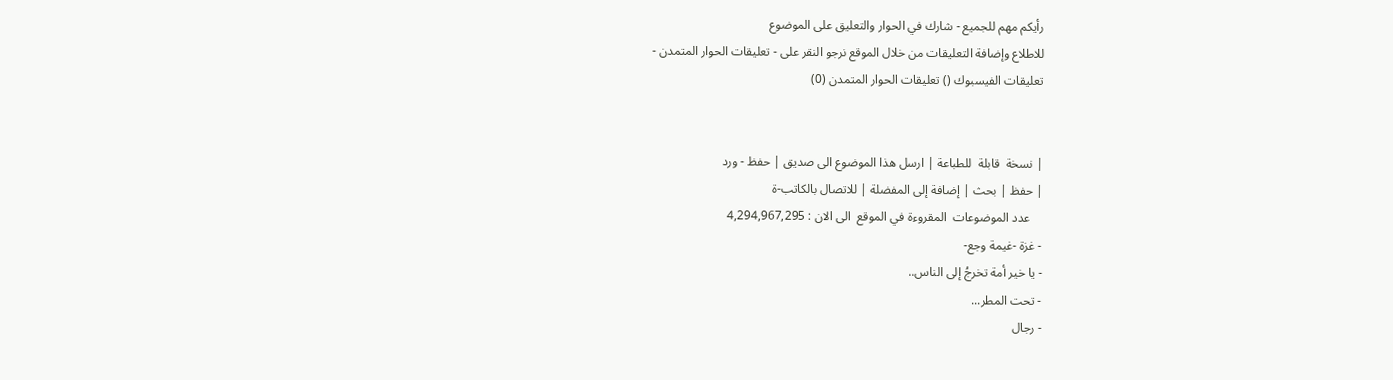رأيكم مهم للجميع - شارك في الحوار والتعليق على الموضوع
للاطلاع وإضافة التعليقات من خلال الموقع نرجو النقر على - تعليقات الحوار المتمدن -
تعليقات الفيسبوك () تعليقات الحوار المتمدن (0)


| نسخة  قابلة  للطباعة | ارسل هذا الموضوع الى صديق | حفظ - ورد
| حفظ | بحث | إضافة إلى المفضلة | للاتصال بالكاتب-ة
    عدد الموضوعات  المقروءة في الموقع  الى الان : 4,294,967,295
- غزة -غيمة وجع-
- يا خير أمة تخرجُ إلى الناس..
- تحت المطر...
- رجال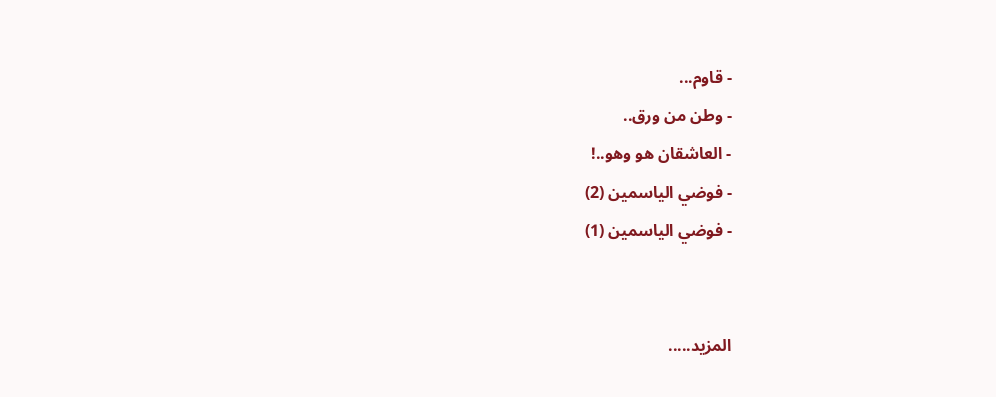- قاوم...
- وطن من ورق..
- العاشقان هو وهو..!
- فوضي الياسمين (2)
- فوضي الياسمين (1)


المزيد.....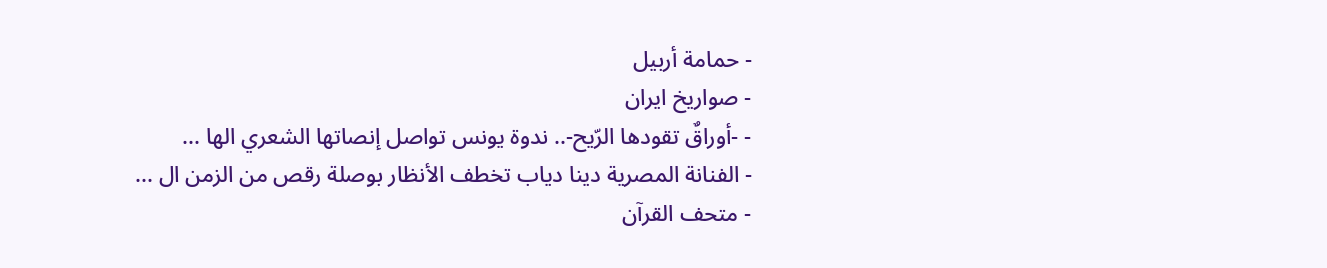- حمامة أربيل
- صواريخ ايران
- -أوراقٌ تقودها الرّيح-.. ندوة يونس تواصل إنصاتها الشعري الها ...
- الفنانة المصرية دينا دياب تخطف الأنظار بوصلة رقص من الزمن ال ...
- متحف القرآن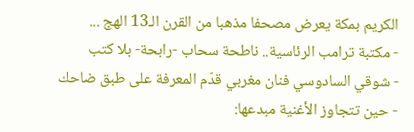الكريم بمكة يعرض مصحفا مذهبا من القرن الـ13 الهج ...
- مكتبة ترامب الرئاسية.. ناطحة سحاب -رابحة- بلا كتب
- شوقي السادوسي فنان مغربي قدّم المعرفة على طبق ضاحك
- حين تتجاوز الأغنية مبدعها: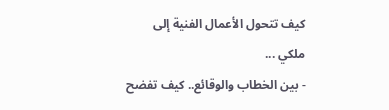كيف تتحول الأعمال الفنية إلى ملكي ...
- بين الخطاب والوقائع.. كيف تفضح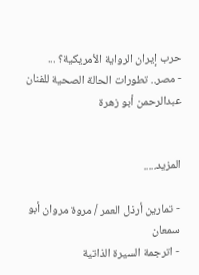حرب إيران الرواية الأمريكية؟ ...
- مصر.. تطورات الحالة الصحية للفنان عبدالرحمن أبو زهرة


المزيد.....

- تمارين أرذل العمر / مروة مروان أبو سمعان
- اترجمة السيرة الذاتية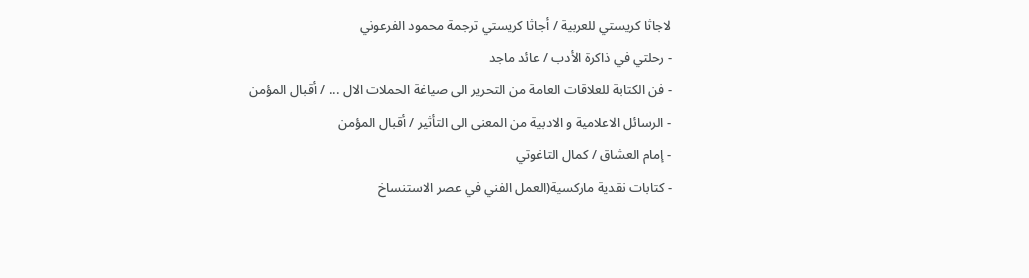لاجاثا كريستي للعربية / أجاثا كريستي ترجمة محمود الفرعوني
- رحلتي في ذاكرة الأدب / عائد ماجد
- فن الكتابة للعلاقات العامة من التحرير الى صياغة الحملات الال ... / أقبال المؤمن
- الرسائل الاعلامية و الادبية من المعنى الى التأثير / أقبال المؤمن
- إمام العشاق / كمال التاغوتي
- كتابات نقدية ماركسية(العمل الفني في عصر الاستنساخ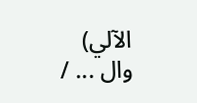الآلي) وال ... /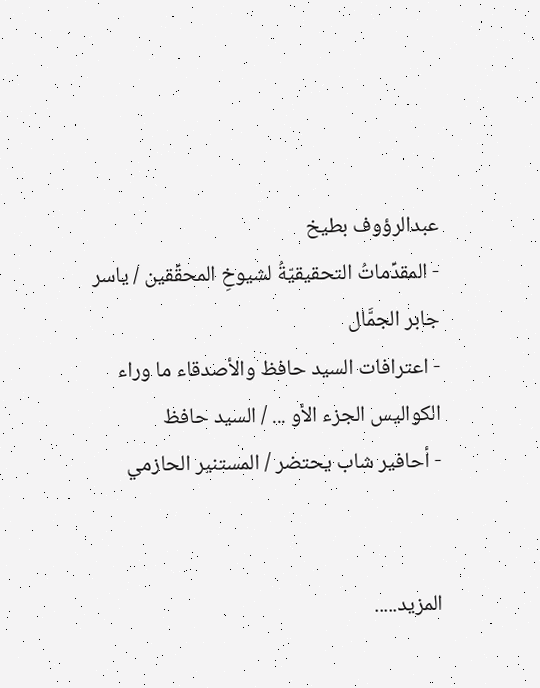عبدالرؤوف بطيخ
- المقدِّماتُ التحقيقيّةُ لشيوخِ المحقِّقين / ياسر جابر الجمَّال
- اعترافات السيد حافظ والأصدقاء ما وراء الكواليس الجزء الأو ... / السيد حافظ
- أحافير شاب يحتضر / المستنير الحازمي


المزيد.....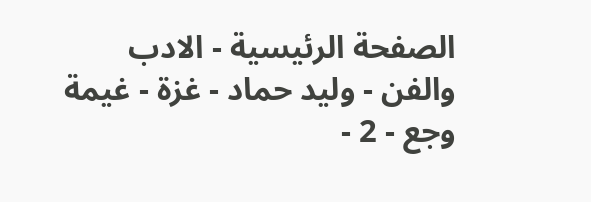الصفحة الرئيسية - الادب والفن - وليد حماد - غزة - غيمة وجع - 2 -